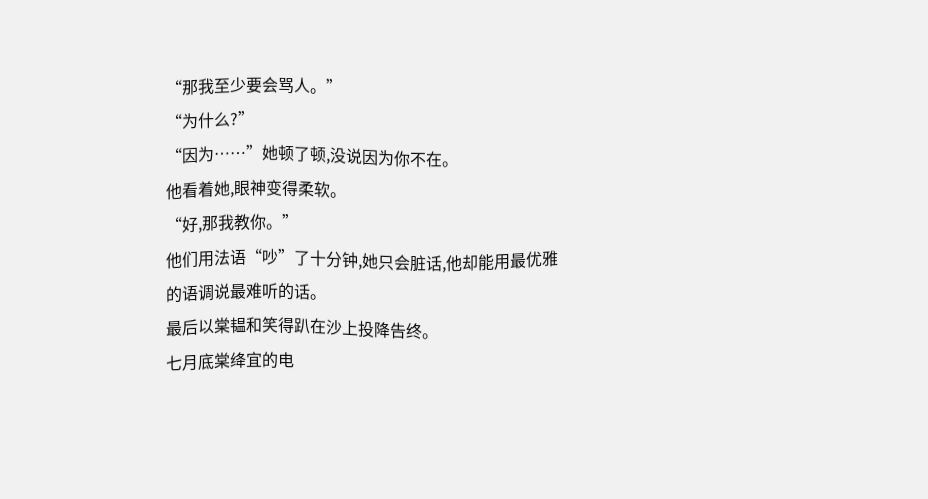“那我至少要会骂人。”
“为什么?”
“因为……”她顿了顿,没说因为你不在。
他看着她,眼神变得柔软。
“好,那我教你。”
他们用法语“吵”了十分钟,她只会脏话,他却能用最优雅的语调说最难听的话。
最后以棠韫和笑得趴在沙上投降告终。
七月底棠绛宜的电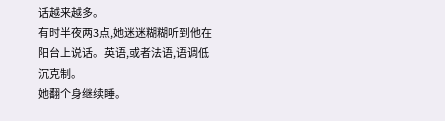话越来越多。
有时半夜两3点,她迷迷糊糊听到他在阳台上说话。英语,或者法语,语调低沉克制。
她翻个身继续睡。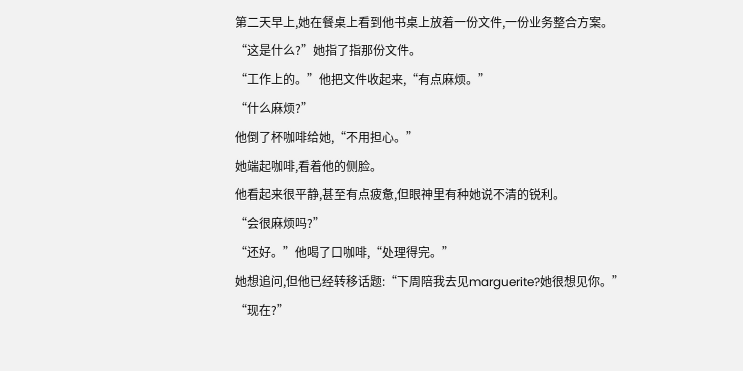第二天早上,她在餐桌上看到他书桌上放着一份文件,一份业务整合方案。
“这是什么?”她指了指那份文件。
“工作上的。”他把文件收起来,“有点麻烦。”
“什么麻烦?”
他倒了杯咖啡给她,“不用担心。”
她端起咖啡,看着他的侧脸。
他看起来很平静,甚至有点疲惫,但眼神里有种她说不清的锐利。
“会很麻烦吗?”
“还好。”他喝了口咖啡,“处理得完。”
她想追问,但他已经转移话题:“下周陪我去见marguerite?她很想见你。”
“现在?”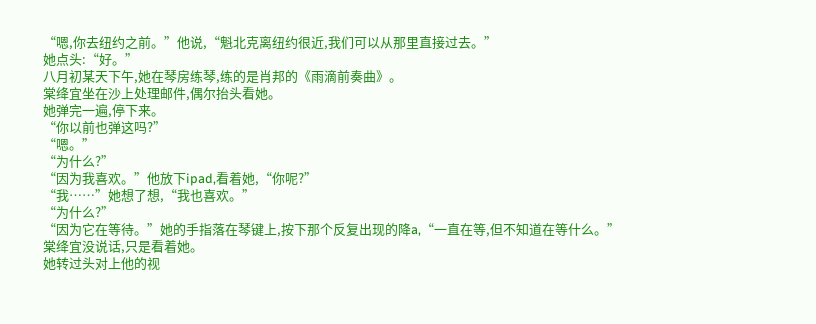“嗯,你去纽约之前。”他说,“魁北克离纽约很近,我们可以从那里直接过去。”
她点头:“好。”
八月初某天下午,她在琴房练琴,练的是肖邦的《雨滴前奏曲》。
棠绛宜坐在沙上处理邮件,偶尔抬头看她。
她弹完一遍,停下来。
“你以前也弹这吗?”
“嗯。”
“为什么?”
“因为我喜欢。”他放下ipad,看着她,“你呢?”
“我……”她想了想,“我也喜欢。”
“为什么?”
“因为它在等待。”她的手指落在琴键上,按下那个反复出现的降a,“一直在等,但不知道在等什么。”
棠绛宜没说话,只是看着她。
她转过头对上他的视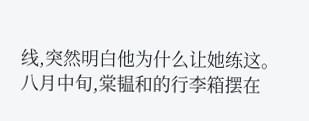线,突然明白他为什么让她练这。
八月中旬,棠韫和的行李箱摆在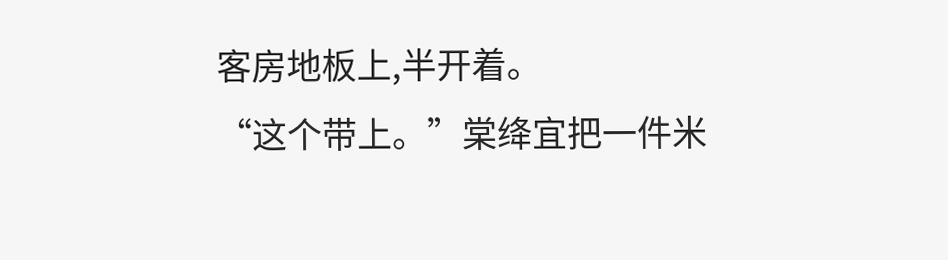客房地板上,半开着。
“这个带上。”棠绛宜把一件米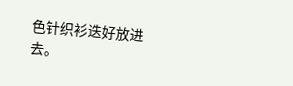色针织衫迭好放进去。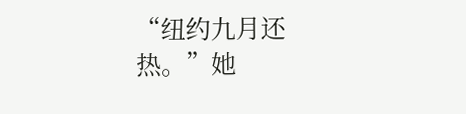“纽约九月还热。”她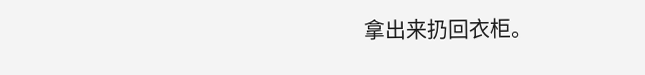拿出来扔回衣柜。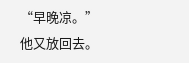“早晚凉。”他又放回去。